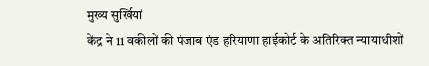मुख्य सुर्खियां
केंद्र ने 11 वकीलों की पंजाब एंड हरियाणा हाईकोर्ट के अतिरिक्त न्यायाधीशों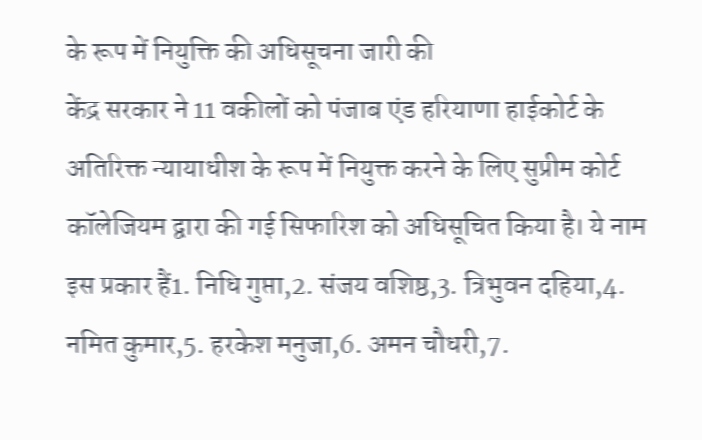के रूप में नियुक्ति की अधिसूचना जारी की
केंद्र सरकार ने 11 वकीलों को पंजाब एंड हरियाणा हाईकोर्ट के अतिरिक्त न्यायाधीश के रूप में नियुक्त करने के लिए सुप्रीम कोर्ट कॉलेजियम द्वारा की गई सिफारिश को अधिसूचित किया है। ये नाम इस प्रकार हैं1. निधि गुप्ता,2. संजय वशिष्ठ,3. त्रिभुवन दहिया,4. नमित कुमार,5. हरकेश मनुजा,6. अमन चौधरी,7.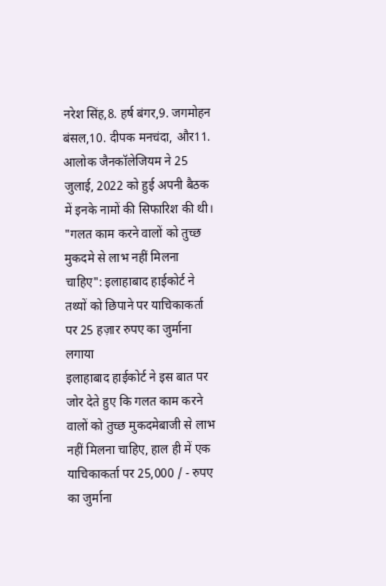नरेश सिंह,8. हर्ष बंगर,9. जगमोहन बंसल,10. दीपक मनचंदा, और11. आलोक जैनकॉलेजियम ने 25 जुलाई, 2022 को हुई अपनी बैठक में इनके नामों की सिफारिश की थी।
"गलत काम करने वालों को तुच्छ मुकदमे से लाभ नहीं मिलना चाहिए": इलाहाबाद हाईकोर्ट ने तथ्यों को छिपाने पर याचिकाकर्ता पर 25 हज़ार रुपए का जुर्माना लगाया
इलाहाबाद हाईकोर्ट ने इस बात पर जोर देते हुए कि गलत काम करने वालों को तुच्छ मुकदमेबाजी से लाभ नहीं मिलना चाहिए, हाल ही में एक याचिकाकर्ता पर 25,000 / - रुपए का जुर्माना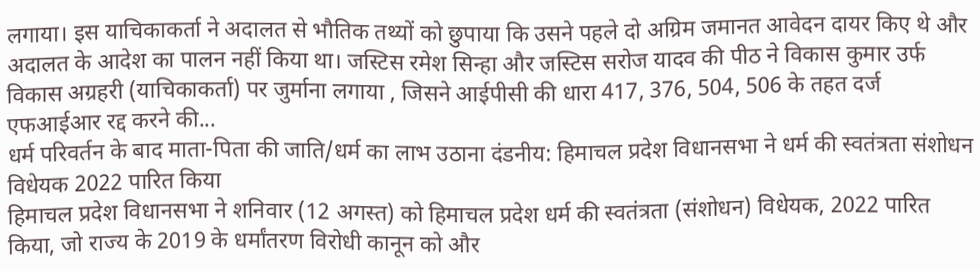लगाया। इस याचिकाकर्ता ने अदालत से भौतिक तथ्यों को छुपाया कि उसने पहले दो अग्रिम जमानत आवेदन दायर किए थे और अदालत के आदेश का पालन नहीं किया था। जस्टिस रमेश सिन्हा और जस्टिस सरोज यादव की पीठ ने विकास कुमार उर्फ विकास अग्रहरी (याचिकाकर्ता) पर जुर्माना लगाया , जिसने आईपीसी की धारा 417, 376, 504, 506 के तहत दर्ज एफआईआर रद्द करने की...
धर्म परिवर्तन के बाद माता-पिता की जाति/धर्म का लाभ उठाना दंडनीय: हिमाचल प्रदेश विधानसभा ने धर्म की स्वतंत्रता संशोधन विधेयक 2022 पारित किया
हिमाचल प्रदेश विधानसभा ने शनिवार (12 अगस्त) को हिमाचल प्रदेश धर्म की स्वतंत्रता (संशोधन) विधेयक, 2022 पारित किया, जो राज्य के 2019 के धर्मांतरण विरोधी कानून को और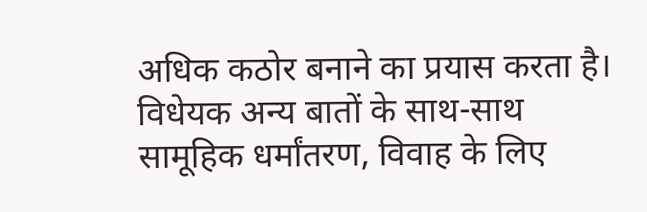अधिक कठोर बनाने का प्रयास करता है। विधेयक अन्य बातों के साथ-साथ सामूहिक धर्मांतरण, विवाह के लिए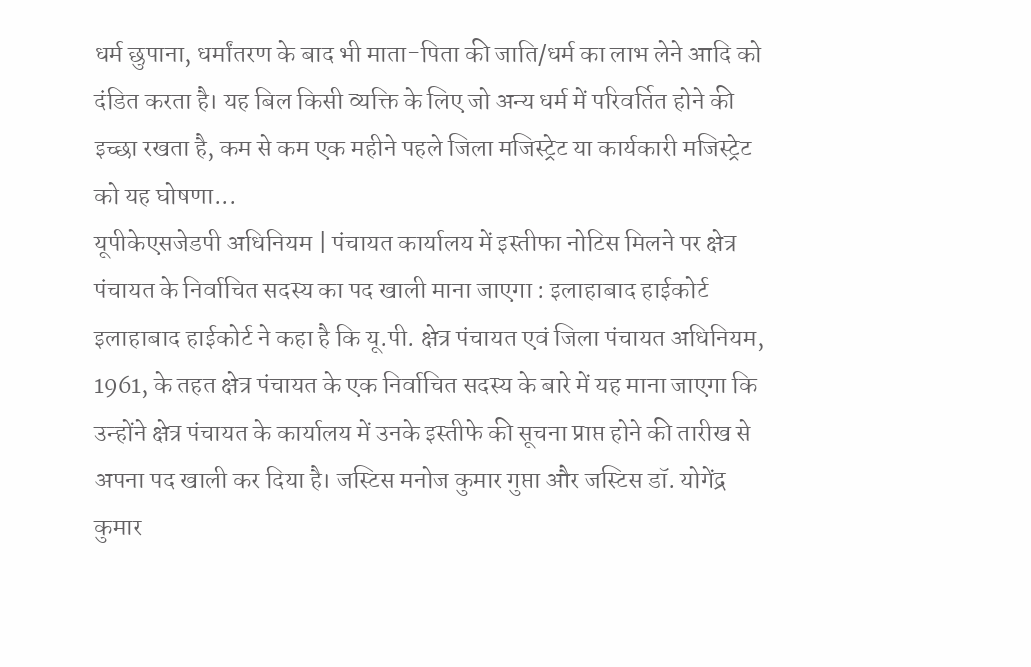धर्म छुपाना, धर्मांतरण के बाद भी माता-पिता की जाति/धर्म का लाभ लेने आदि को दंडित करता है। यह बिल किसी व्यक्ति के लिए जो अन्य धर्म में परिवर्तित होने की इच्छा रखता है, कम से कम एक महीने पहले जिला मजिस्ट्रेट या कार्यकारी मजिस्ट्रेट को यह घोषणा...
यूपीकेएसजेडपी अधिनियम | पंचायत कार्यालय में इस्तीफा नोटिस मिलने पर क्षेत्र पंचायत के निर्वाचित सदस्य का पद खाली माना जाएगा : इलाहाबाद हाईकोर्ट
इलाहाबाद हाईकोर्ट ने कहा है कि यू.पी. क्षेत्र पंचायत एवं जिला पंचायत अधिनियम, 1961, के तहत क्षेत्र पंचायत के एक निर्वाचित सदस्य के बारे में यह माना जाएगा कि उन्होंने क्षेत्र पंचायत के कार्यालय में उनके इस्तीफे की सूचना प्राप्त होने की तारीख से अपना पद खाली कर दिया है। जस्टिस मनोज कुमार गुप्ता और जस्टिस डॉ. योगेंद्र कुमार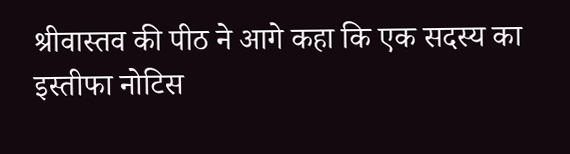श्रीवास्तव की पीठ ने आगे कहा कि एक सदस्य का इस्तीफा नोटिस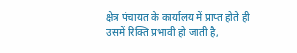क्षेत्र पंचायत के कार्यालय में प्राप्त होते ही उसमें रिक्ति प्रभावी हो जाती है,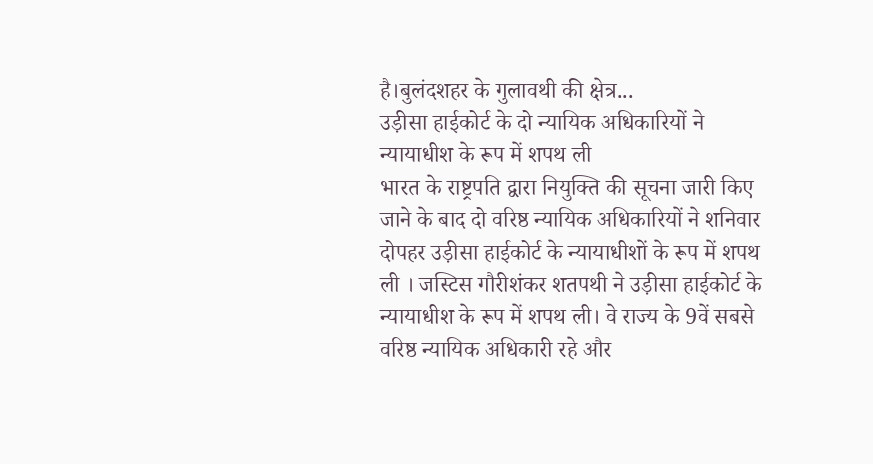है।बुलंदशहर के गुलावथी की क्षेत्र...
उड़ीसा हाईकोर्ट के दो न्यायिक अधिकारियों ने न्यायाधीश के रूप में शपथ ली
भारत के राष्ट्रपति द्वारा नियुक्ति की सूचना जारी किए जाने के बाद दो वरिष्ठ न्यायिक अधिकारियों ने शनिवार दोपहर उड़ीसा हाईकोर्ट के न्यायाधीशों के रूप में शपथ ली । जस्टिस गौरीशंकर शतपथी ने उड़ीसा हाईकोर्ट के न्यायाधीश के रूप में शपथ ली। वे राज्य के 9वें सबसे वरिष्ठ न्यायिक अधिकारी रहे और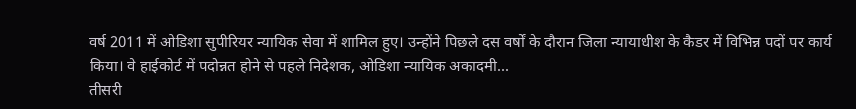वर्ष 2011 में ओडिशा सुपीरियर न्यायिक सेवा में शामिल हुए। उन्होंने पिछले दस वर्षों के दौरान जिला न्यायाधीश के कैडर में विभिन्न पदों पर कार्य किया। वे हाईकोर्ट में पदोन्नत होने से पहले निदेशक, ओडिशा न्यायिक अकादमी...
तीसरी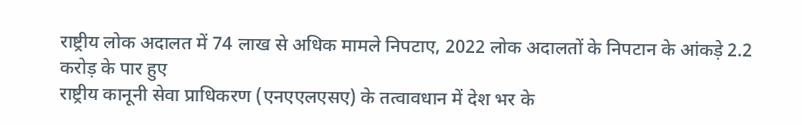राष्ट्रीय लोक अदालत में 74 लाख से अधिक मामले निपटाए, 2022 लोक अदालतों के निपटान के आंकड़े 2.2 करोड़ के पार हुए
राष्ट्रीय कानूनी सेवा प्राधिकरण (एनएएलएसए) के तत्वावधान में देश भर के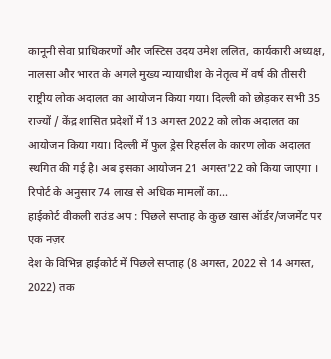कानूनी सेवा प्राधिकरणों और जस्टिस उदय उमेश ललित, कार्यकारी अध्यक्ष, नालसा और भारत के अगले मुख्य न्यायाधीश के नेतृत्व में वर्ष की तीसरी राष्ट्रीय लोक अदालत का आयोजन किया गया। दिल्ली को छोड़कर सभी 35 राज्यों / केंद्र शासित प्रदेशों में 13 अगस्त 2022 को लोक अदालत का आयोजन किया गया। दिल्ली में फुल ड्रेस रिहर्सल के कारण लोक अदालत स्थगित की गई है। अब इसका आयोजन 21 अगस्त'22 को किया जाएगा । रिपोर्ट के अनुसार 74 लाख से अधिक मामलों का...
हाईकोर्ट वीकली राउंड अप : पिछले सप्ताह के कुछ खास ऑर्डर/जजमेंट पर एक नज़र
देश के विभिन्न हाईकोर्ट में पिछले सप्ताह (8 अगस्त, 2022 से 14 अगस्त, 2022) तक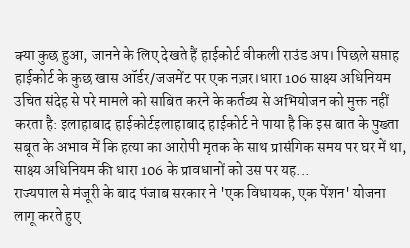क्या कुछ हुआ, जानने के लिए देखते हैं हाईकोर्ट वीकली राउंड अप। पिछले सप्ताह हाईकोर्ट के कुछ खास ऑर्डर/जजमेंट पर एक नज़र।धारा 106 साक्ष्य अधिनियम उचित संदेह से परे मामले को साबित करने के कर्तव्य से अभियोजन को मुक्त नहीं करता है: इलाहाबाद हाईकोर्टइलाहाबाद हाईकोर्ट ने पाया है कि इस बात के पुख्ता सबूत के अभाव में कि हत्या का आरोपी मृतक के साथ प्रासंगिक समय पर घर में था, साक्ष्य अधिनियम की धारा 106 के प्रावधानों को उस पर यह...
राज्यपाल से मंजूरी के बाद पंजाब सरकार ने 'एक विधायक, एक पेंशन' योजना लागू करते हुए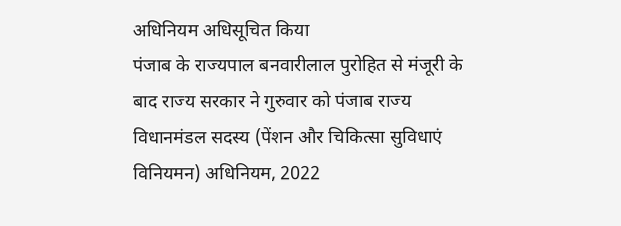अधिनियम अधिसूचित किया
पंजाब के राज्यपाल बनवारीलाल पुरोहित से मंजूरी के बाद राज्य सरकार ने गुरुवार को पंजाब राज्य विधानमंडल सदस्य (पेंशन और चिकित्सा सुविधाएं विनियमन) अधिनियम, 2022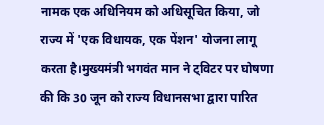नामक एक अधिनियम को अधिसूचित किया, जो राज्य में 'एक विधायक, एक पेंशन' योजना लागू करता है।मुख्यमंत्री भगवंत मान ने ट्विटर पर घोषणा की कि 30 जून को राज्य विधानसभा द्वारा पारित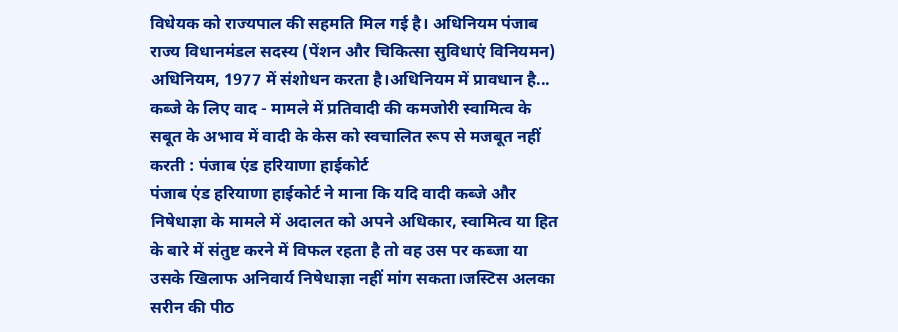विधेयक को राज्यपाल की सहमति मिल गई है। अधिनियम पंजाब राज्य विधानमंडल सदस्य (पेंशन और चिकित्सा सुविधाएं विनियमन) अधिनियम, 1977 में संशोधन करता है।अधिनियम में प्रावधान है...
कब्जे के लिए वाद - मामले में प्रतिवादी की कमजोरी स्वामित्व के सबूत के अभाव में वादी के केस को स्वचालित रूप से मजबूत नहीं करती : पंजाब एंड हरियाणा हाईकोर्ट
पंजाब एंड हरियाणा हाईकोर्ट ने माना कि यदि वादी कब्जे और निषेधाज्ञा के मामले में अदालत को अपने अधिकार, स्वामित्व या हित के बारे में संतुष्ट करने में विफल रहता है तो वह उस पर कब्जा या उसके खिलाफ अनिवार्य निषेधाज्ञा नहीं मांग सकता।जस्टिस अलका सरीन की पीठ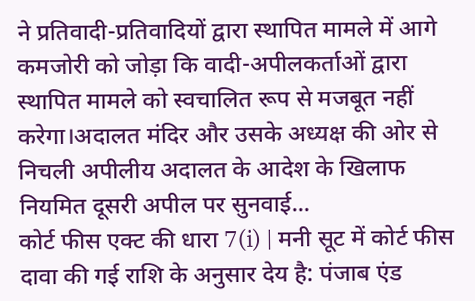ने प्रतिवादी-प्रतिवादियों द्वारा स्थापित मामले में आगे कमजोरी को जोड़ा कि वादी-अपीलकर्ताओं द्वारा स्थापित मामले को स्वचालित रूप से मजबूत नहीं करेगा।अदालत मंदिर और उसके अध्यक्ष की ओर से निचली अपीलीय अदालत के आदेश के खिलाफ नियमित दूसरी अपील पर सुनवाई...
कोर्ट फीस एक्ट की धारा 7(i) | मनी सूट में कोर्ट फीस दावा की गई राशि के अनुसार देय है: पंजाब एंड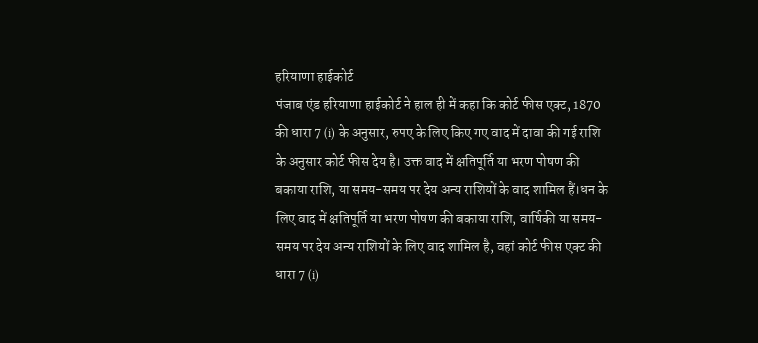हरियाणा हाईकोर्ट
पंजाब एंड हरियाणा हाईकोर्ट ने हाल ही में कहा कि कोर्ट फीस एक्ट, 1870 की धारा 7 (i) के अनुसार, रुपए के लिए किए गए वाद में दावा की गई राशि के अनुसार कोर्ट फीस देय है। उक्त वाद में क्षतिपूर्ति या भरण पोषण की बकाया राशि, या समय-समय पर देय अन्य राशियों के वाद शामिल हैं।धन के लिए वाद में क्षतिपूर्ति या भरण पोषण की बकाया राशि, वार्षिकी या समय-समय पर देय अन्य राशियों के लिए वाद शामिल है, वहां कोर्ट फीस एक्ट की धारा 7 (i)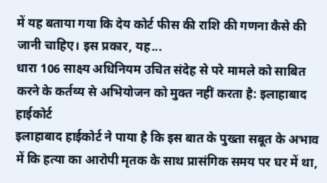में यह बताया गया कि देय कोर्ट फीस की राशि की गणना कैसे की जानी चाहिए। इस प्रकार, यह...
धारा 106 साक्ष्य अधिनियम उचित संदेह से परे मामले को साबित करने के कर्तव्य से अभियोजन को मुक्त नहीं करता है: इलाहाबाद हाईकोर्ट
इलाहाबाद हाईकोर्ट ने पाया है कि इस बात के पुख्ता सबूत के अभाव में कि हत्या का आरोपी मृतक के साथ प्रासंगिक समय पर घर में था,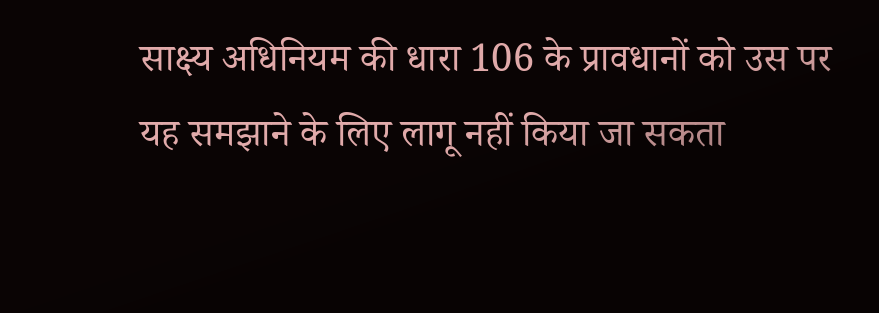साक्ष्य अधिनियम की धारा 106 के प्रावधानों को उस पर यह समझाने के लिए लागू नहीं किया जा सकता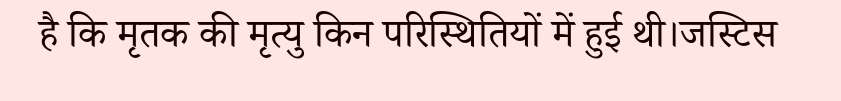है कि मृतक की मृत्यु किन परिस्थितियों में हुई थी।जस्टिस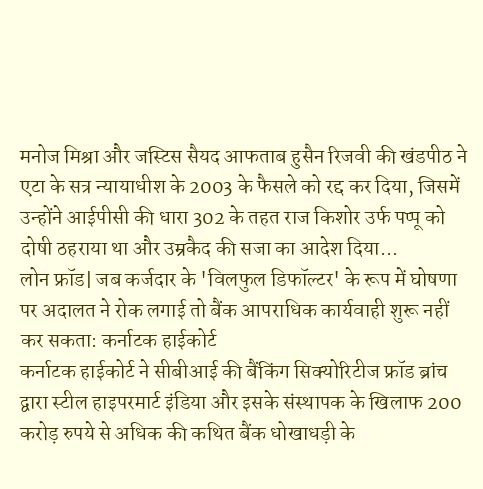मनोज मिश्रा और जस्टिस सैयद आफताब हुसैन रिजवी की खंडपीठ ने एटा के सत्र न्यायाधीश के 2003 के फैसले को रद्द कर दिया, जिसमें उन्होंने आईपीसी की धारा 302 के तहत राज किशोर उर्फ पप्पू को दोषी ठहराया था और उम्रकैद की सजा का आदेश दिया...
लोन फ्रॉड| जब कर्जदार के 'विलफुल डिफॉल्टर' के रूप में घोषणा पर अदालत ने रोक लगाई तो बैंक आपराधिक कार्यवाही शुरू नहीं कर सकता: कर्नाटक हाईकोर्ट
कर्नाटक हाईकोर्ट ने सीबीआई की बैंकिंग सिक्योरिटीज फ्रॉड ब्रांच द्वारा स्टील हाइपरमार्ट इंडिया और इसके संस्थापक के खिलाफ 200 करोड़ रुपये से अधिक की कथित बैंक धोखाधड़ी के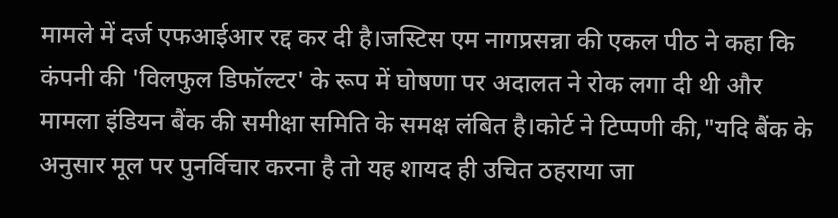मामले में दर्ज एफआईआर रद्द कर दी है।जस्टिस एम नागप्रसन्ना की एकल पीठ ने कहा कि कंपनी की 'विलफुल डिफॉल्टर' के रूप में घोषणा पर अदालत ने रोक लगा दी थी और मामला इंडियन बैंक की समीक्षा समिति के समक्ष लंबित है।कोर्ट ने टिप्पणी की,"यदि बैंक के अनुसार मूल पर पुनर्विचार करना है तो यह शायद ही उचित ठहराया जा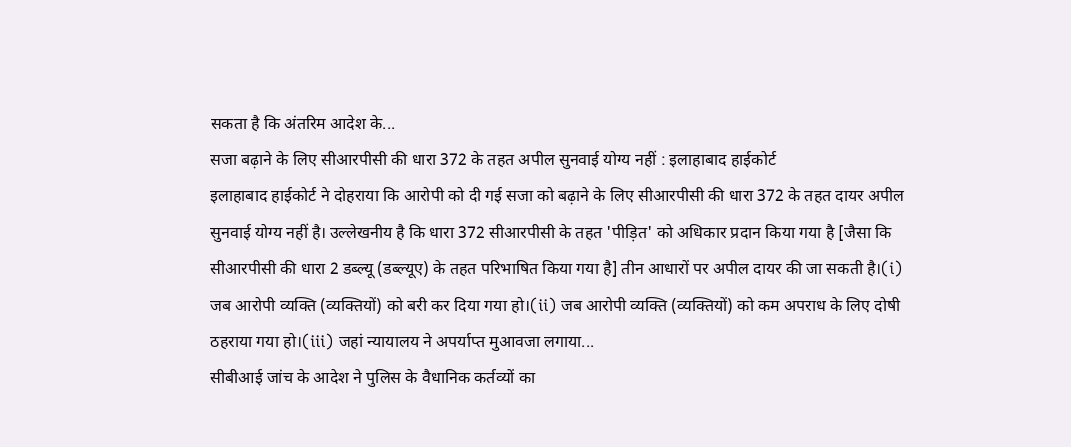सकता है कि अंतरिम आदेश के...
सजा बढ़ाने के लिए सीआरपीसी की धारा 372 के तहत अपील सुनवाई योग्य नहीं : इलाहाबाद हाईकोर्ट
इलाहाबाद हाईकोर्ट ने दोहराया कि आरोपी को दी गई सजा को बढ़ाने के लिए सीआरपीसी की धारा 372 के तहत दायर अपील सुनवाई योग्य नहीं है। उल्लेखनीय है कि धारा 372 सीआरपीसी के तहत 'पीड़ित' को अधिकार प्रदान किया गया है [जैसा कि सीआरपीसी की धारा 2 डब्ल्यू (डब्ल्यूए) के तहत परिभाषित किया गया है] तीन आधारों पर अपील दायर की जा सकती है।(i) जब आरोपी व्यक्ति (व्यक्तियों) को बरी कर दिया गया हो।(ii) जब आरोपी व्यक्ति (व्यक्तियों) को कम अपराध के लिए दोषी ठहराया गया हो।(iii) जहां न्यायालय ने अपर्याप्त मुआवजा लगाया...
सीबीआई जांच के आदेश ने पुलिस के वैधानिक कर्तव्यों का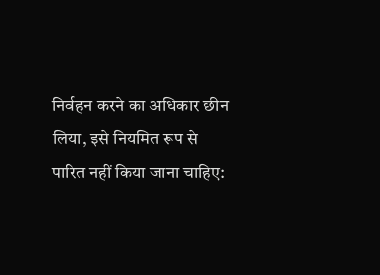निर्वहन करने का अधिकार छीन लिया, इसे नियमित रूप से पारित नहीं किया जाना चाहिए: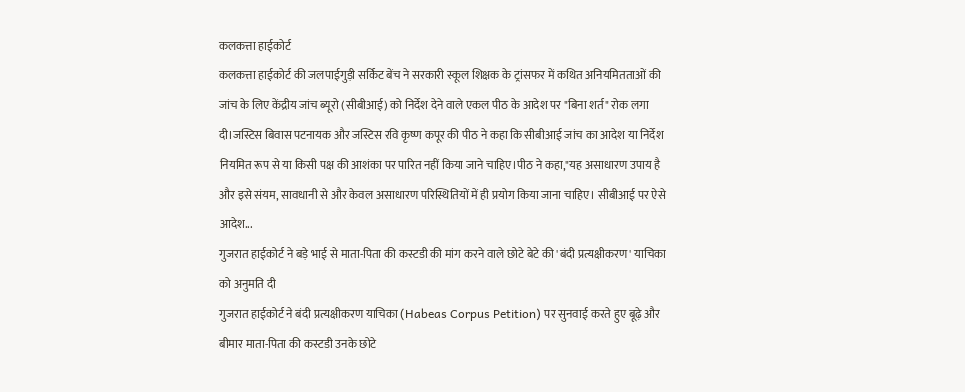कलकत्ता हाईकोर्ट
कलकत्ता हाईकोर्ट की जलपाईगुड़ी सर्किट बेंच ने सरकारी स्कूल शिक्षक के ट्रांसफर में कथित अनियमितताओं की जांच के लिए केंद्रीय जांच ब्यूरो (सीबीआई) को निर्देश देने वाले एकल पीठ के आदेश पर "बिना शर्त" रोक लगा दी।जस्टिस बिवास पटनायक और जस्टिस रवि कृष्ण कपूर की पीठ ने कहा कि सीबीआई जांच का आदेश या निर्देश नियमित रूप से या किसी पक्ष की आशंका पर पारित नहीं किया जाने चाहिए।पीठ ने कहा,"यह असाधारण उपाय है और इसे संयम, सावधानी से और केवल असाधारण परिस्थितियों में ही प्रयोग किया जाना चाहिए। सीबीआई पर ऐसे आदेश...
गुजरात हाईकोर्ट ने बड़े भाई से माता-पिता की कस्टडी की मांग करने वाले छोटे बेटे की 'बंदी प्रत्यक्षीकरण' याचिका को अनुमति दी
गुजरात हाईकोर्ट ने बंदी प्रत्यक्षीकरण याचिका (Habeas Corpus Petition) पर सुनवाई करते हुए बूढ़े और बीमार माता-पिता की कस्टडी उनके छोटे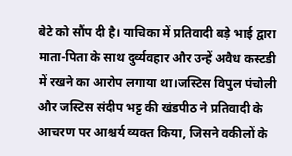बेटे को सौंप दी है। याचिका में प्रतिवादी बड़े भाई द्वारा माता-पिता के साथ दुर्व्यवहार और उन्हें अवैध कस्टडी में रखने का आरोप लगाया था।जस्टिस विपुल पंचोली और जस्टिस संदीप भट्ट की खंडपीठ ने प्रतिवादी के आचरण पर आश्चर्य व्यक्त किया, जिसने वकीलों के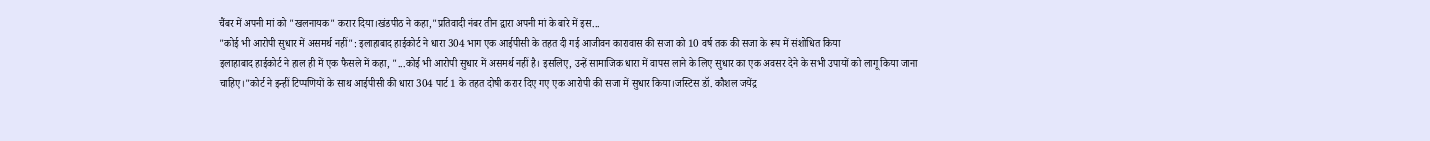चैंबर में अपनी मां को "खलनायक" करार दिया।खंडपीठ ने कहा,"प्रतिवादी नंबर तीन द्वारा अपनी मां के बारे में इस...
"कोई भी आरोपी सुधार में असमर्थ नहीं": इलाहाबाद हाईकोर्ट ने धारा 304 भाग एक आईपीसी के तहत दी गई आजीवन कारावास की सजा को 10 वर्ष तक की सजा के रूप में संशोधित किया
इलाहाबाद हाईकोर्ट ने हाल ही में एक फैसले में कहा, "...कोई भी आरोपी सुधार में असमर्थ नहीं है। इसलिए, उन्हें सामाजिक धारा में वापस लाने के लिए सुधार का एक अवसर देने के सभी उपायों को लागू किया जाना चाहिए।"कोर्ट ने इन्हीं टिप्पणियों के साथ आईपीसी की धारा 304 पार्ट 1 के तहत दोषी करार दिए गए एक आरोपी की सजा में सुधार किया।जस्टिस डॉ. कौशल जयेंद्र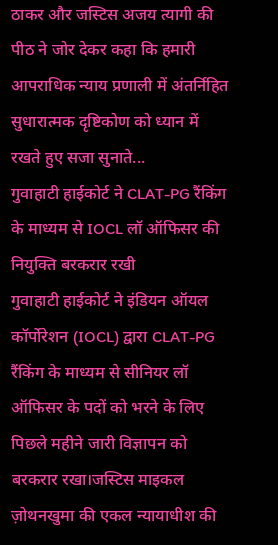ठाकर और जस्टिस अजय त्यागी की पीठ ने जोर देकर कहा कि हमारी आपराधिक न्याय प्रणाली में अंतर्निहित सुधारात्मक दृष्टिकोण को ध्यान में रखते हुए सजा सुनाते...
गुवाहाटी हाईकोर्ट ने CLAT-PG रैंकिंग के माध्यम से IOCL लॉ ऑफिसर की नियुक्ति बरकरार रखी
गुवाहाटी हाईकोर्ट ने इंडियन ऑयल कॉर्पोरेशन (IOCL) द्वारा CLAT-PG रैंकिंग के माध्यम से सीनियर लॉ ऑफिसर के पदों को भरने के लिए पिछले महीने जारी विज्ञापन को बरकरार रखा।जस्टिस माइकल ज़ोथनखुमा की एकल न्यायाधीश की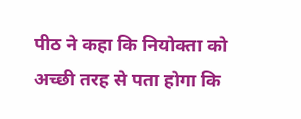पीठ ने कहा कि नियोक्ता को अच्छी तरह से पता होगा कि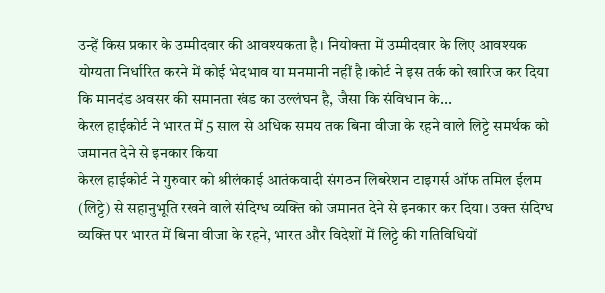उन्हें किस प्रकार के उम्मीदवार की आवश्यकता है। नियोक्ता में उम्मीदवार के लिए आवश्यक योग्यता निर्धारित करने में कोई भेदभाव या मनमानी नहीं है।कोर्ट ने इस तर्क को खारिज कर दिया कि मानदंड अवसर की समानता खंड का उल्लंघन है, जैसा कि संविधान के...
केरल हाईकोर्ट ने भारत में 5 साल से अधिक समय तक बिना वीजा के रहने वाले लिट्टे समर्थक को जमानत देने से इनकार किया
केरल हाईकोर्ट ने गुरुवार को श्रीलंकाई आतंकवादी संगठन लिबरेशन टाइगर्स ऑफ तमिल ईलम (लिट्टे) से सहानुभूति रखने वाले संदिग्ध व्यक्ति को जमानत देने से इनकार कर दिया। उक्त संदिग्ध व्यक्ति पर भारत में बिना वीजा के रहने, भारत और विदेशों में लिट्टे की गतिविधियों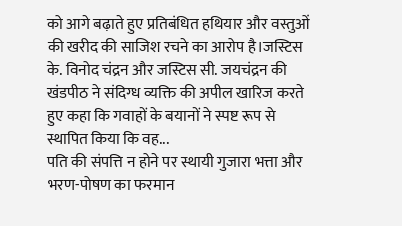को आगे बढ़ाते हुए प्रतिबंधित हथियार और वस्तुओं की खरीद की साजिश रचने का आरोप है।जस्टिस के. विनोद चंद्रन और जस्टिस सी. जयचंद्रन की खंडपीठ ने संदिग्ध व्यक्ति की अपील खारिज करते हुए कहा कि गवाहों के बयानों ने स्पष्ट रूप से स्थापित किया कि वह...
पति की संपत्ति न होने पर स्थायी गुजारा भत्ता और भरण-पोषण का फरमान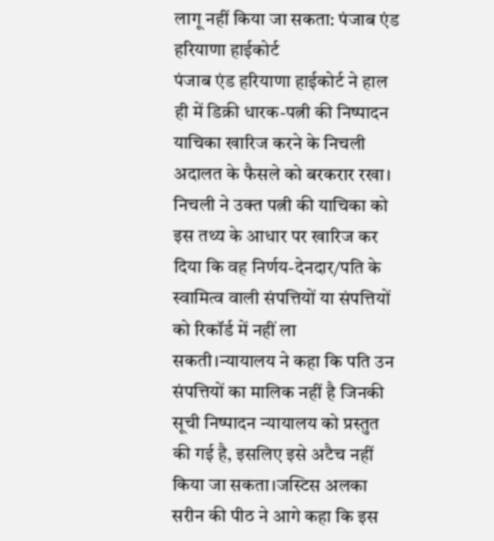लागू नहीं किया जा सकता: पंजाब एंड हरियाणा हाईकोर्ट
पंजाब एंड हरियाणा हाईकोर्ट ने हाल ही में डिक्री धारक-पत्नी की निष्पादन याचिका खारिज करने के निचली अदालत के फैसले को बरकरार रखा। निचली ने उक्त पत्नी की याचिका को इस तथ्य के आधार पर खारिज कर दिया कि वह निर्णय-देनदार/पति के स्वामित्व वाली संपत्तियों या संपत्तियों को रिकॉर्ड में नहीं ला सकती।न्यायालय ने कहा कि पति उन संपत्तियों का मालिक नहीं है जिनकी सूची निष्पादन न्यायालय को प्रस्तुत की गई है, इसलिए इसे अटैच नहीं किया जा सकता।जस्टिस अलका सरीन की पीठ ने आगे कहा कि इस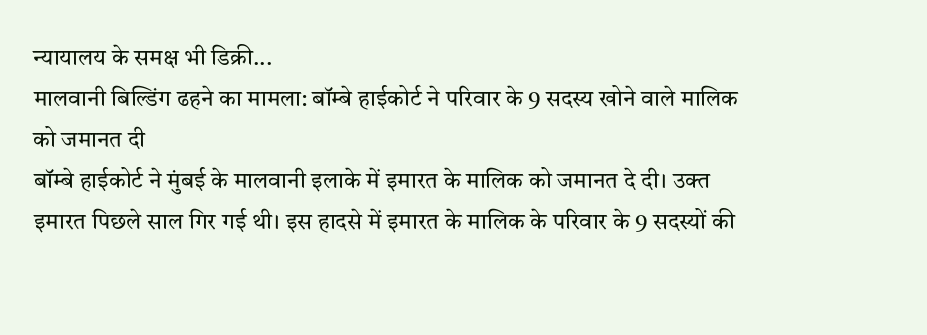न्यायालय के समक्ष भी डिक्री...
मालवानी बिल्डिंग ढहने का मामला: बॉम्बे हाईकोर्ट ने परिवार के 9 सदस्य खोने वाले मालिक को जमानत दी
बॉम्बे हाईकोर्ट ने मुंबई के मालवानी इलाके में इमारत के मालिक को जमानत दे दी। उक्त इमारत पिछले साल गिर गई थी। इस हादसे में इमारत के मालिक के परिवार के 9 सदस्यों की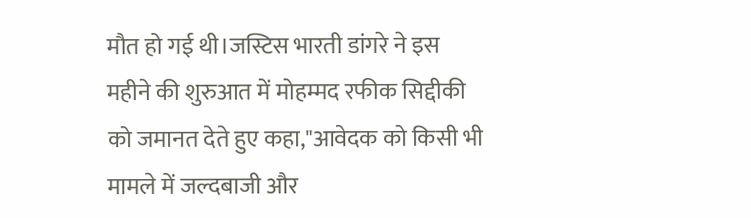मौत हो गई थी।जस्टिस भारती डांगरे ने इस महीने की शुरुआत में मोहम्मद रफीक सिद्दीकी को जमानत देते हुए कहा,"आवेदक को किसी भी मामले में जल्दबाजी और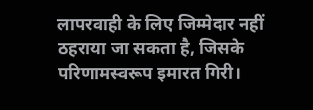लापरवाही के लिए जिम्मेदार नहीं ठहराया जा सकता है, जिसके परिणामस्वरूप इमारत गिरी।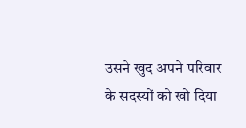उसने खुद अपने परिवार के सदस्यों को खो दिया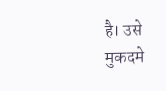है। उसे मुकदमे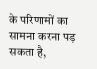के परिणामों का सामना करना पड़ सकता है,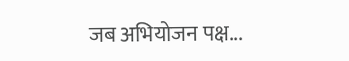जब अभियोजन पक्ष...